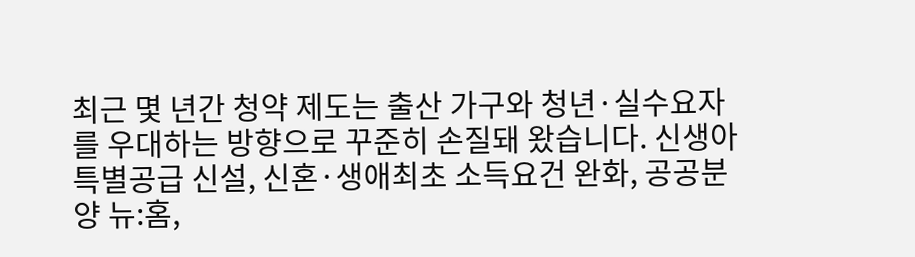최근 몇 년간 청약 제도는 출산 가구와 청년·실수요자를 우대하는 방향으로 꾸준히 손질돼 왔습니다. 신생아 특별공급 신설, 신혼·생애최초 소득요건 완화, 공공분양 뉴:홈,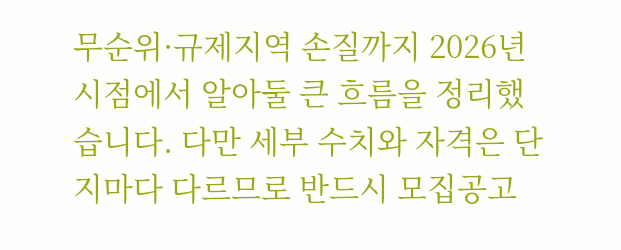무순위·규제지역 손질까지 2026년 시점에서 알아둘 큰 흐름을 정리했습니다. 다만 세부 수치와 자격은 단지마다 다르므로 반드시 모집공고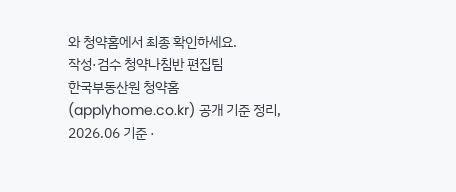와 청약홈에서 최종 확인하세요.
작성·검수 청약나침반 편집팀
한국부동산원 청약홈(applyhome.co.kr) 공개 기준 정리, 2026.06 기준 ·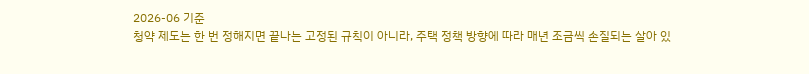2026-06 기준
청약 제도는 한 번 정해지면 끝나는 고정된 규칙이 아니라, 주택 정책 방향에 따라 매년 조금씩 손질되는 살아 있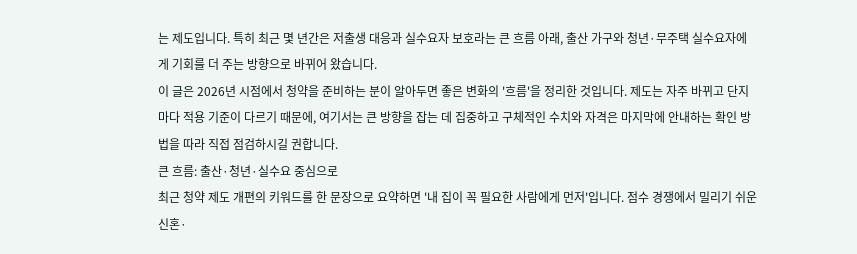는 제도입니다. 특히 최근 몇 년간은 저출생 대응과 실수요자 보호라는 큰 흐름 아래, 출산 가구와 청년·무주택 실수요자에게 기회를 더 주는 방향으로 바뀌어 왔습니다.
이 글은 2026년 시점에서 청약을 준비하는 분이 알아두면 좋은 변화의 '흐름'을 정리한 것입니다. 제도는 자주 바뀌고 단지마다 적용 기준이 다르기 때문에, 여기서는 큰 방향을 잡는 데 집중하고 구체적인 수치와 자격은 마지막에 안내하는 확인 방법을 따라 직접 점검하시길 권합니다.
큰 흐름: 출산·청년·실수요 중심으로
최근 청약 제도 개편의 키워드를 한 문장으로 요약하면 '내 집이 꼭 필요한 사람에게 먼저'입니다. 점수 경쟁에서 밀리기 쉬운 신혼·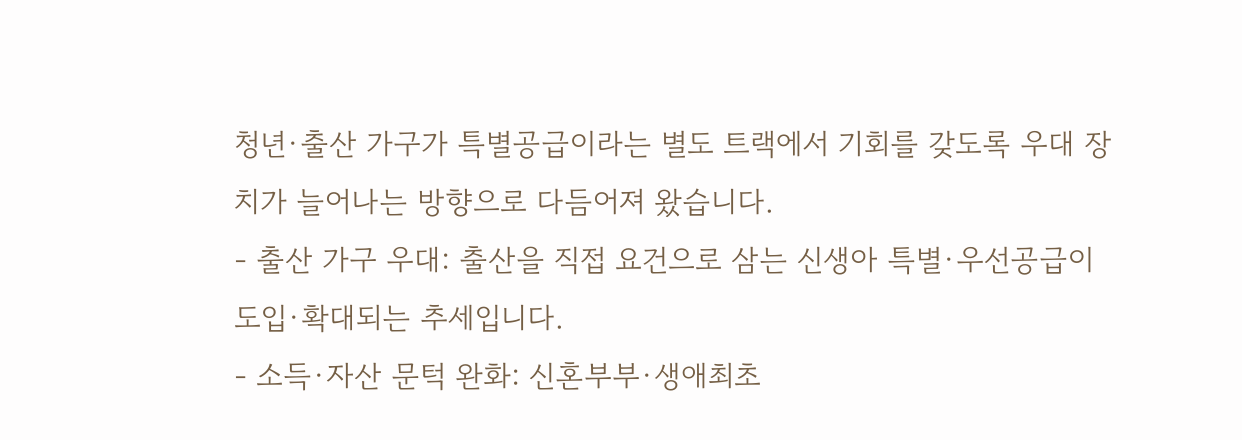청년·출산 가구가 특별공급이라는 별도 트랙에서 기회를 갖도록 우대 장치가 늘어나는 방향으로 다듬어져 왔습니다.
- 출산 가구 우대: 출산을 직접 요건으로 삼는 신생아 특별·우선공급이 도입·확대되는 추세입니다.
- 소득·자산 문턱 완화: 신혼부부·생애최초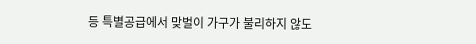등 특별공급에서 맞벌이 가구가 불리하지 않도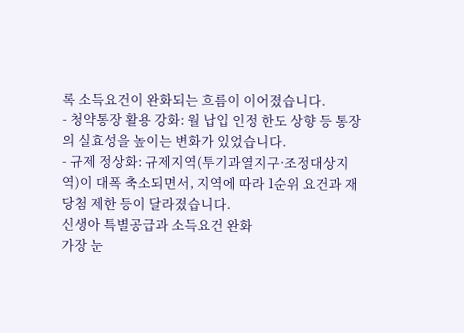록 소득요건이 완화되는 흐름이 이어졌습니다.
- 청약통장 활용 강화: 월 납입 인정 한도 상향 등 통장의 실효성을 높이는 변화가 있었습니다.
- 규제 정상화: 규제지역(투기과열지구·조정대상지역)이 대폭 축소되면서, 지역에 따라 1순위 요건과 재당첨 제한 등이 달라졌습니다.
신생아 특별공급과 소득요건 완화
가장 눈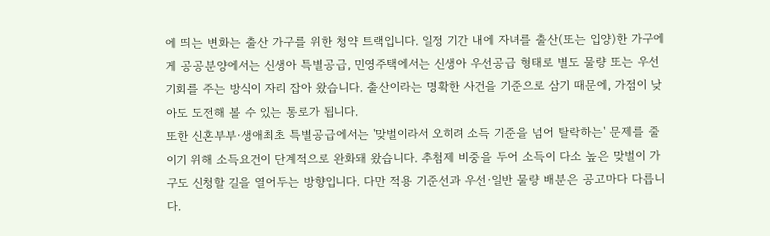에 띄는 변화는 출산 가구를 위한 청약 트랙입니다. 일정 기간 내에 자녀를 출산(또는 입양)한 가구에게 공공분양에서는 신생아 특별공급, 민영주택에서는 신생아 우선공급 형태로 별도 물량 또는 우선 기회를 주는 방식이 자리 잡아 왔습니다. 출산이라는 명확한 사건을 기준으로 삼기 때문에, 가점이 낮아도 도전해 볼 수 있는 통로가 됩니다.
또한 신혼부부·생애최초 특별공급에서는 '맞벌이라서 오히려 소득 기준을 넘어 탈락하는' 문제를 줄이기 위해 소득요건이 단계적으로 완화돼 왔습니다. 추첨제 비중을 두어 소득이 다소 높은 맞벌이 가구도 신청할 길을 열어두는 방향입니다. 다만 적용 기준선과 우선·일반 물량 배분은 공고마다 다릅니다.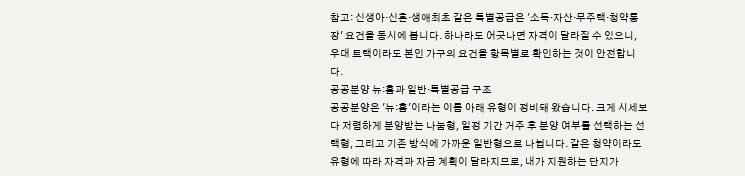참고: 신생아·신혼·생애최초 같은 특별공급은 '소득·자산·무주택·청약통장' 요건을 동시에 봅니다. 하나라도 어긋나면 자격이 달라질 수 있으니, 우대 트랙이라도 본인 가구의 요건을 항목별로 확인하는 것이 안전합니다.
공공분양 뉴:홈과 일반·특별공급 구조
공공분양은 '뉴:홈'이라는 이름 아래 유형이 정비돼 왔습니다. 크게 시세보다 저렴하게 분양받는 나눔형, 일정 기간 거주 후 분양 여부를 선택하는 선택형, 그리고 기존 방식에 가까운 일반형으로 나뉩니다. 같은 청약이라도 유형에 따라 자격과 자금 계획이 달라지므로, 내가 지원하는 단지가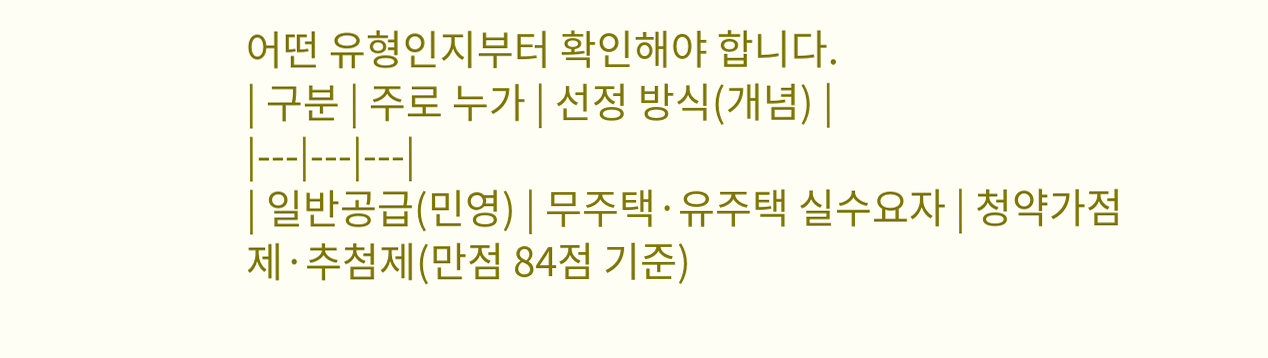어떤 유형인지부터 확인해야 합니다.
| 구분 | 주로 누가 | 선정 방식(개념) |
|---|---|---|
| 일반공급(민영) | 무주택·유주택 실수요자 | 청약가점제·추첨제(만점 84점 기준)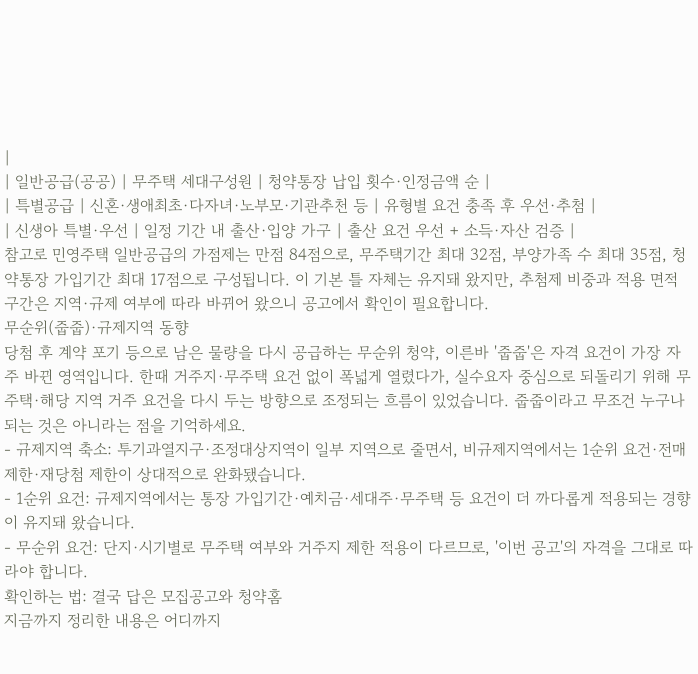|
| 일반공급(공공) | 무주택 세대구성원 | 청약통장 납입 횟수·인정금액 순 |
| 특별공급 | 신혼·생애최초·다자녀·노부모·기관추천 등 | 유형별 요건 충족 후 우선·추첨 |
| 신생아 특별·우선 | 일정 기간 내 출산·입양 가구 | 출산 요건 우선 + 소득·자산 검증 |
참고로 민영주택 일반공급의 가점제는 만점 84점으로, 무주택기간 최대 32점, 부양가족 수 최대 35점, 청약통장 가입기간 최대 17점으로 구성됩니다. 이 기본 틀 자체는 유지돼 왔지만, 추첨제 비중과 적용 면적 구간은 지역·규제 여부에 따라 바뀌어 왔으니 공고에서 확인이 필요합니다.
무순위(줍줍)·규제지역 동향
당첨 후 계약 포기 등으로 남은 물량을 다시 공급하는 무순위 청약, 이른바 '줍줍'은 자격 요건이 가장 자주 바뀐 영역입니다. 한때 거주지·무주택 요건 없이 폭넓게 열렸다가, 실수요자 중심으로 되돌리기 위해 무주택·해당 지역 거주 요건을 다시 두는 방향으로 조정되는 흐름이 있었습니다. 줍줍이라고 무조건 누구나 되는 것은 아니라는 점을 기억하세요.
- 규제지역 축소: 투기과열지구·조정대상지역이 일부 지역으로 줄면서, 비규제지역에서는 1순위 요건·전매제한·재당첨 제한이 상대적으로 완화됐습니다.
- 1순위 요건: 규제지역에서는 통장 가입기간·예치금·세대주·무주택 등 요건이 더 까다롭게 적용되는 경향이 유지돼 왔습니다.
- 무순위 요건: 단지·시기별로 무주택 여부와 거주지 제한 적용이 다르므로, '이번 공고'의 자격을 그대로 따라야 합니다.
확인하는 법: 결국 답은 모집공고와 청약홈
지금까지 정리한 내용은 어디까지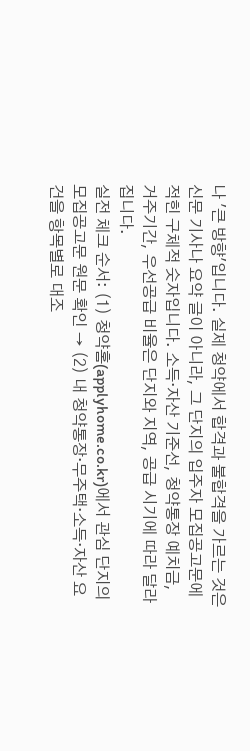나 '큰 방향'입니다. 실제 청약에서 합격과 불합격을 가르는 것은 신문 기사나 요약 글이 아니라, 그 단지의 입주자 모집공고문에 적힌 구체적 숫자입니다. 소득·자산 기준선, 청약통장 예치금, 거주기간, 우선공급 비율은 단지와 지역, 공급 시기에 따라 달라집니다.
실전 체크 순서: (1) 청약홈(applyhome.co.kr)에서 관심 단지의 모집공고문 원문 확인 → (2) 내 청약통장·무주택·소득·자산 요건을 항목별로 대조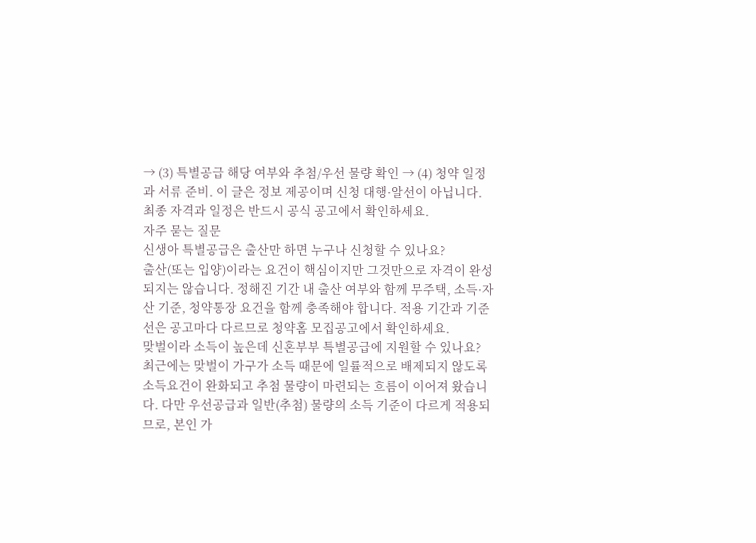→ (3) 특별공급 해당 여부와 추첨/우선 물량 확인 → (4) 청약 일정과 서류 준비. 이 글은 정보 제공이며 신청 대행·알선이 아닙니다. 최종 자격과 일정은 반드시 공식 공고에서 확인하세요.
자주 묻는 질문
신생아 특별공급은 출산만 하면 누구나 신청할 수 있나요?
출산(또는 입양)이라는 요건이 핵심이지만 그것만으로 자격이 완성되지는 않습니다. 정해진 기간 내 출산 여부와 함께 무주택, 소득·자산 기준, 청약통장 요건을 함께 충족해야 합니다. 적용 기간과 기준선은 공고마다 다르므로 청약홈 모집공고에서 확인하세요.
맞벌이라 소득이 높은데 신혼부부 특별공급에 지원할 수 있나요?
최근에는 맞벌이 가구가 소득 때문에 일률적으로 배제되지 않도록 소득요건이 완화되고 추첨 물량이 마련되는 흐름이 이어져 왔습니다. 다만 우선공급과 일반(추첨) 물량의 소득 기준이 다르게 적용되므로, 본인 가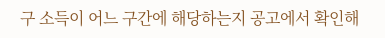구 소득이 어느 구간에 해당하는지 공고에서 확인해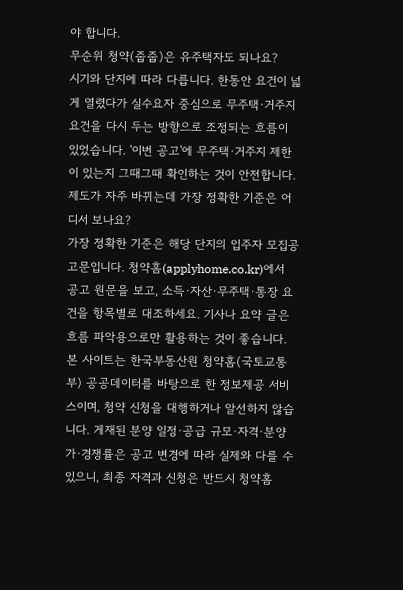야 합니다.
무순위 청약(줍줍)은 유주택자도 되나요?
시기와 단지에 따라 다릅니다. 한동안 요건이 넓게 열렸다가 실수요자 중심으로 무주택·거주지 요건을 다시 두는 방향으로 조정되는 흐름이 있었습니다. '이번 공고'에 무주택·거주지 제한이 있는지 그때그때 확인하는 것이 안전합니다.
제도가 자주 바뀌는데 가장 정확한 기준은 어디서 보나요?
가장 정확한 기준은 해당 단지의 입주자 모집공고문입니다. 청약홈(applyhome.co.kr)에서 공고 원문을 보고, 소득·자산·무주택·통장 요건을 항목별로 대조하세요. 기사나 요약 글은 흐름 파악용으로만 활용하는 것이 좋습니다.
본 사이트는 한국부동산원 청약홈(국토교통부) 공공데이터를 바탕으로 한 정보제공 서비스이며, 청약 신청을 대행하거나 알선하지 않습니다. 게재된 분양 일정·공급 규모·자격·분양가·경쟁률은 공고 변경에 따라 실제와 다를 수 있으니, 최종 자격과 신청은 반드시 청약홈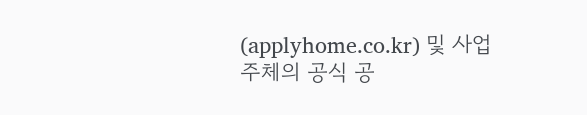(applyhome.co.kr) 및 사업주체의 공식 공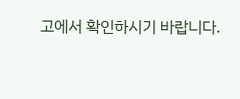고에서 확인하시기 바랍니다.